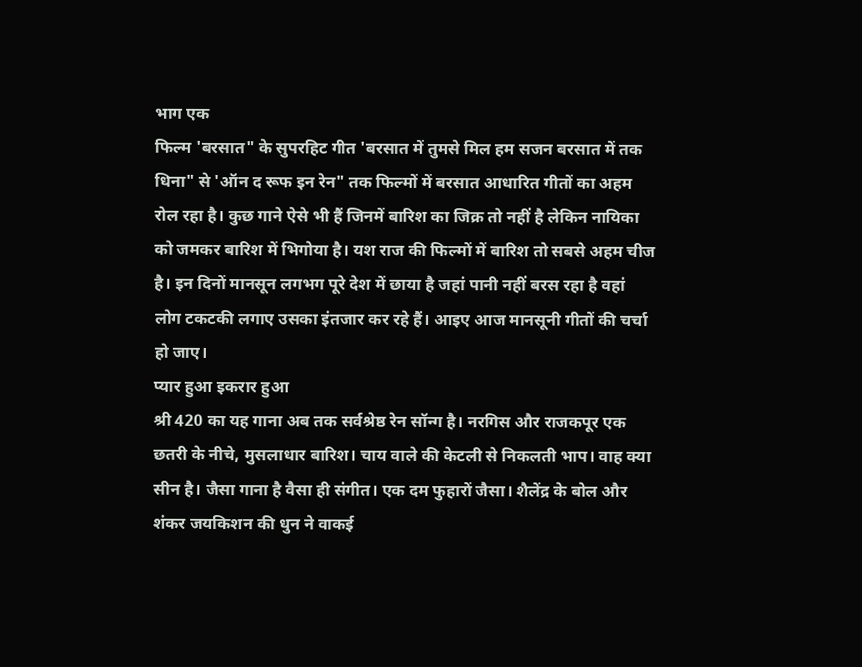भाग एक
फिल्म 'बरसात" के सुपरहिट गीत 'बरसात में तुमसे मिल हम सजन बरसात में तक धिना" से 'ऑन द रूफ इन रेन" तक फिल्मों में बरसात आधारित गीतों का अहम रोल रहा है। कुछ गाने ऐसे भी हैं जिनमें बारिश का जिक्र तो नहीं है लेकिन नायिका को जमकर बारिश में भिगोया है। यश राज की फिल्मों में बारिश तो सबसे अहम चीज है। इन दिनों मानसून लगभग पूरे देश में छाया है जहां पानी नहीं बरस रहा है वहां लोग टकटकी लगाए उसका इंतजार कर रहे हैं। आइए आज मानसूनी गीतों की चर्चा हो जाए।
प्यार हुआ इकरार हुआ
श्री 420 का यह गाना अब तक सर्वश्रेष्ठ रेन सॉन्ग है। नरगिस और राजकपूर एक छतरी के नीचे, मुसलाधार बारिश। चाय वाले की केटली से निकलती भाप। वाह क्या सीन है। जैसा गाना है वैसा ही संगीत। एक दम फुहारों जैसा। शैलेंद्र के बोल और शंकर जयकिशन की धुन ने वाकई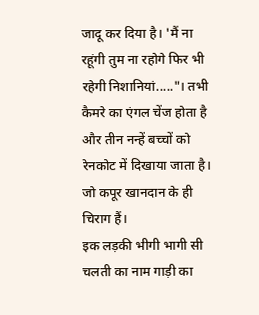जादू कर दिया है। 'मैं ना रहूंगी तुम ना रहोगे फिर भी रहेगी निशानियां....."। तभी कैमरे का एंगल चेंज होता है और तीन नन्हें बच्चों को रेनकोट में दिखाया जाता है। जो कपूर खानदान के ही चिराग हैं।
इक लड़की भीगी भागी सी
चलती का नाम गाड़ी का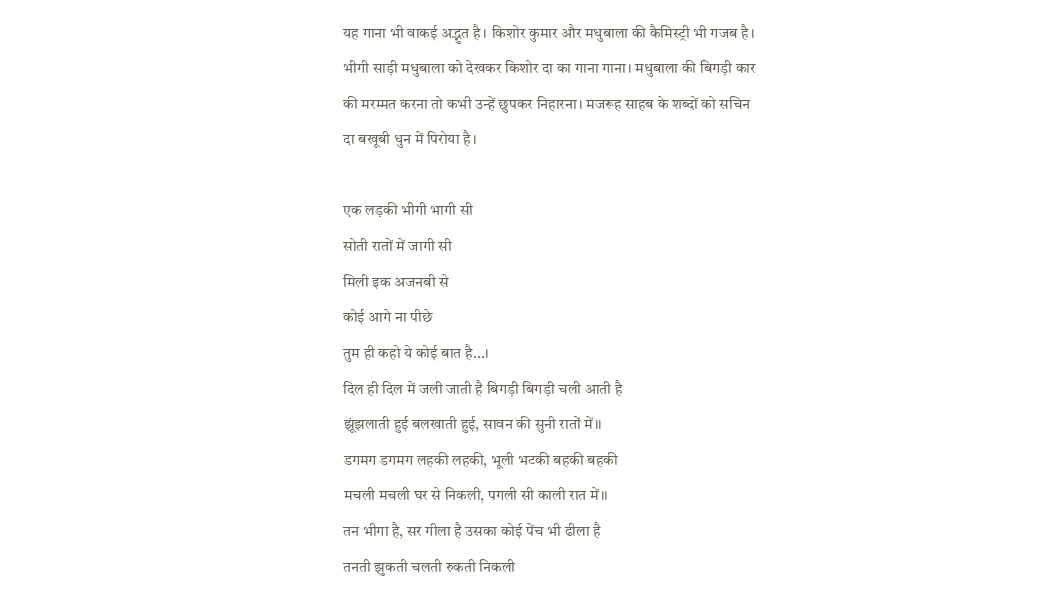यह गाना भी वाकई अद्भुत है। किशोर कुमार और मधुबाला की कैमिस्ट्री भी गजब है। भीगी साड़ी मधुबाला को देखकर किशोर दा का गाना गाना। मधुबाला की बिगड़ी कार की मरम्मत करना तो कभी उन्हें छुपकर निहारना। मजरूह साहब के शब्दों को सचिन दा बखूबी धुन में पिरोया है।

एक लड़की भीगी भागी सी
सोती रातों में जागी सी
मिली इक अजनबी से
कोई आगे ना पीछे
तुम ही कहो ये कोई बात है...।
दिल ही दिल में जली जाती है बिगड़ी बिगड़ी चली आती है
झूंझलाती हुई बलखाती हुई, सावन की सुनी रातों में।।
डगमग डगमग लहकी लहकी, भूली भटकी बहकी बहकी
मचली मचली घर से निकली, पगली सी काली रात में।।
तन भीगा है, सर गीला है उसका कोई पेंच भी ढीला है
तनती झुकती चलती रुकती निकली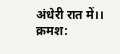अंधेरी रात में।।
क्रमश: